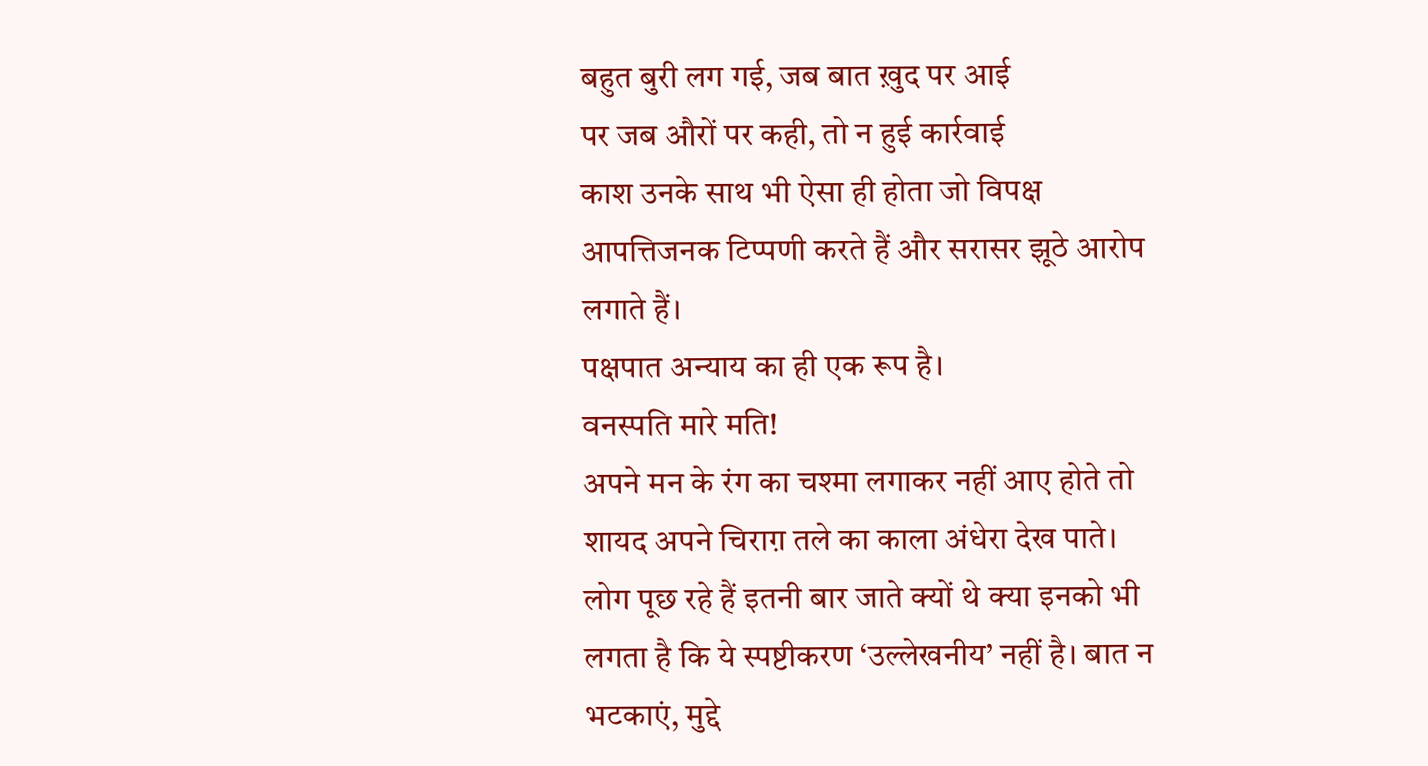बहुत बुरी लग गई, जब बात ख़ुद पर आई
पर जब औरों पर कही, तो न हुई कार्रवाई
काश उनके साथ भी ऐसा ही होता जो विपक्ष आपत्तिजनक टिप्पणी करते हैं और सरासर झूठे आरोप लगाते हैं।
पक्षपात अन्याय का ही एक रूप है।
वनस्पति मारे मति!
अपने मन के रंग का चश्मा लगाकर नहीं आए होते तो शायद अपने चिराग़ तले का काला अंधेरा देख पाते। लोग पूछ रहे हैं इतनी बार जाते क्यों थे क्या इनको भी लगता है कि ये स्पष्टीकरण ‘उल्लेखनीय’ नहीं है। बात न भटकाएं, मुद्दे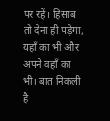पर रहें। हिसाब तो देना ही पड़ेगा, यहाँ का भी और अपने वहाँ का भी। बात निकली है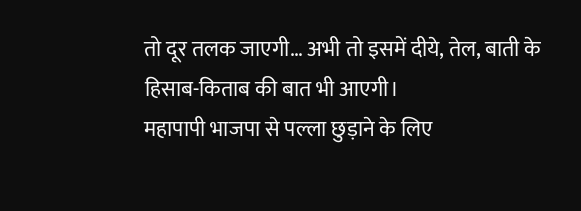तो दूर तलक जाएगी… अभी तो इसमें दीये, तेल, बाती के हिसाब-किताब की बात भी आएगी।
महापापी भाजपा से पल्ला छुड़ाने के लिए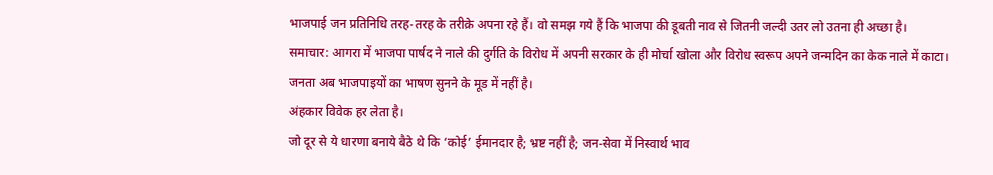भाजपाई जन प्रतिनिधि तरह-तरह के तरीक़े अपना रहे हैं। वो समझ गये हैं कि भाजपा की डूबती नाव से जितनी जल्दी उतर लो उतना ही अच्छा है।
समाचार: आगरा में भाजपा पार्षद ने नाले की दुर्गति के विरोध में अपनी सरकार के ही मोर्चा खोला और विरोध स्वरूप अपने जन्मदिन का केक नाले में काटा।
जनता अब भाजपाइयों का भाषण सुनने के मूड में नहीं है।
अंहकार विवेक हर लेता है।
जो दूर से ये धारणा बनाये बैठे थे कि ‘कोई’ ईमानदार है; भ्रष्ट नहीं है; जन-सेवा में निस्वार्थ भाव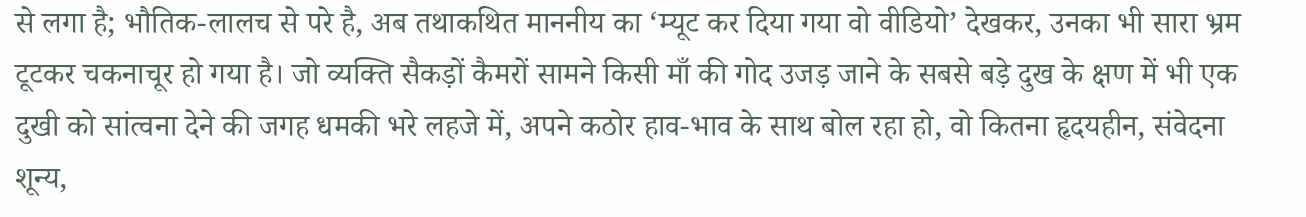से लगा है; भौतिक-लालच से परे है, अब तथाकथित माननीय का ‘म्यूट कर दिया गया वो वीडियो’ देखकर, उनका भी सारा भ्रम टूटकर चकनाचूर हो गया है। जो व्यक्ति सैकड़ों कैमरों सामने किसी माँ की गोद उजड़ जाने के सबसे बड़े दुख के क्षण में भी एक दुखी को सांत्वना देने की जगह धमकी भरे लहजे में, अपने कठोर हाव-भाव के साथ बोल रहा हो, वो कितना हृदयहीन, संवेदना शून्य,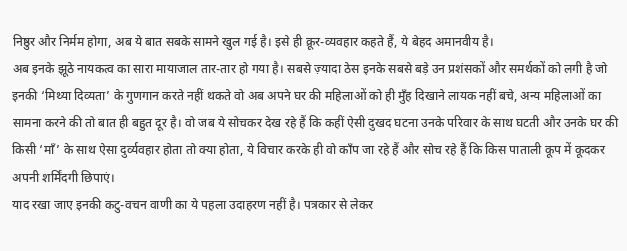निष्ठुर और निर्मम होगा, अब ये बात सबके सामने खुल गई है। इसे ही क्रूर-व्यवहार कहते हैं, ये बेहद अमानवीय है।
अब इनके झूठे नायकत्व का सारा मायाजाल तार-तार हो गया है। सबसे ज़्यादा ठेस इनके सबसे बड़े उन प्रशंसकों और समर्थकों को लगी है जो इनकी ‘मिथ्या दिव्यता’ के गुणगान करते नहीं थकते वो अब अपने घर की महिलाओं को ही मुँह दिखाने लायक नहीं बचे, अन्य महिलाओं का सामना करने की तो बात ही बहुत दूर है। वो जब ये सोचकर देख रहे हैं कि कहीं ऐसी दुखद घटना उनके परिवार के साथ घटती और उनके घर की किसी ‘माँ’ के साथ ऐसा दुर्व्यवहार होता तो क्या होता, ये विचार करके ही वो काँप जा रहे हैं और सोच रहे हैं कि किस पाताली कूप में कूदकर अपनी शर्मिंदगी छिपाएं।
याद रखा जाए इनकी कटु-वचन वाणी का ये पहला उदाहरण नहीं है। पत्रकार से लेकर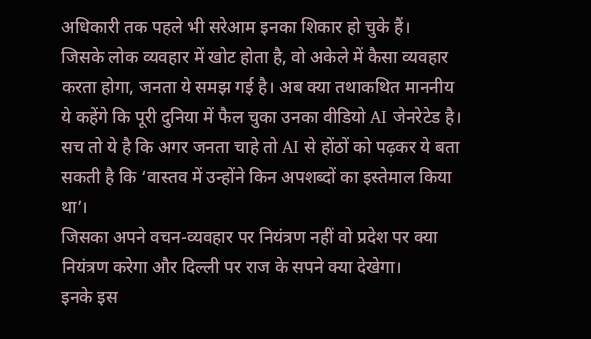अधिकारी तक पहले भी सरेआम इनका शिकार हो चुके हैं।
जिसके लोक व्यवहार में खोट होता है, वो अकेले में कैसा व्यवहार करता होगा, जनता ये समझ गई है। अब क्या तथाकथित माननीय ये कहेंगे कि पूरी दुनिया में फैल चुका उनका वीडियो AI जेनरेटेड है। सच तो ये है कि अगर जनता चाहे तो AI से होंठों को पढ़कर ये बता सकती है कि ‘वास्तव में उन्होंने किन अपशब्दों का इस्तेमाल किया था’।
जिसका अपने वचन-व्यवहार पर नियंत्रण नहीं वो प्रदेश पर क्या नियंत्रण करेगा और दिल्ली पर राज के सपने क्या देखेगा।
इनके इस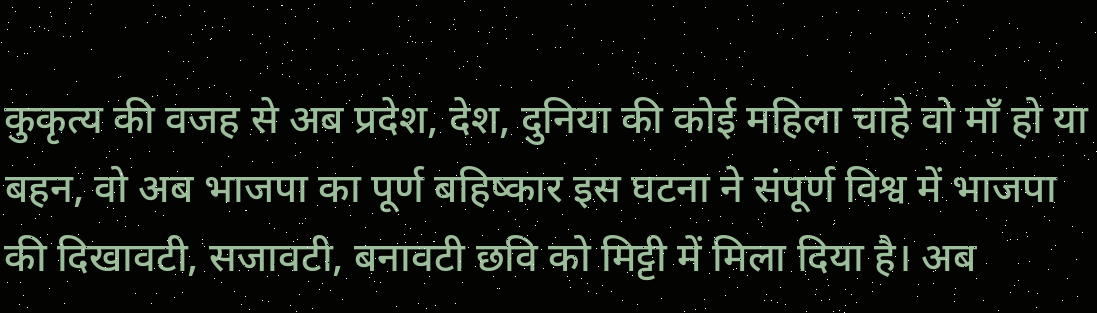कुकृत्य की वजह से अब प्रदेश, देश, दुनिया की कोई महिला चाहे वो माँ हो या बहन, वो अब भाजपा का पूर्ण बहिष्कार इस घटना ने संपूर्ण विश्व में भाजपा की दिखावटी, सजावटी, बनावटी छवि को मिट्टी में मिला दिया है। अब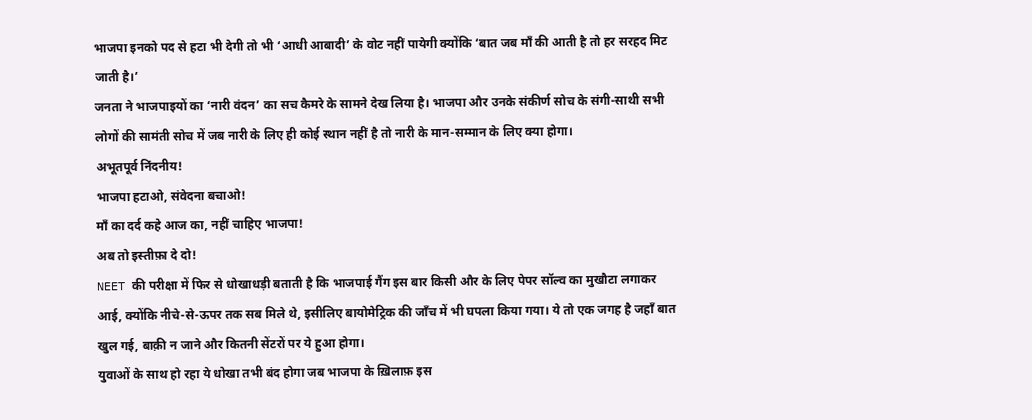भाजपा इनको पद से हटा भी देगी तो भी ‘आधी आबादी’ के वोट नहीं पायेगी क्योंकि ‘बात जब माँ की आती है तो हर सरहद मिट जाती है।’
जनता ने भाजपाइयों का ‘नारी वंदन’ का सच कैमरे के सामने देख लिया है। भाजपा और उनके संकीर्ण सोच के संगी-साथी सभी लोगों की सामंती सोच में जब नारी के लिए ही कोई स्थान नहीं है तो नारी के मान-सम्मान के लिए क्या होगा।
अभूतपूर्व निंदनीय!
भाजपा हटाओ, संवेदना बचाओ!
माँ का दर्द कहे आज का, नहीं चाहिए भाजपा!
अब तो इस्तीफ़ा दे दो!
NEET की परीक्षा में फिर से धोखाधड़ी बताती है कि भाजपाई गैंग इस बार किसी और के लिए पेपर सॉल्व का मुखौटा लगाकर आई, क्योंकि नीचे-से-ऊपर तक सब मिले थे, इसीलिए बायोमेट्रिक की जाँच में भी घपला किया गया। ये तो एक जगह है जहाँ बात खुल गई, बाक़ी न जाने और कितनी सेंटरों पर ये हुआ होगा।
युवाओं के साथ हो रहा ये धोखा तभी बंद होगा जब भाजपा के ख़िलाफ़ इस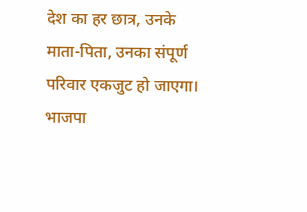देश का हर छात्र, उनके माता-पिता, उनका संपूर्ण परिवार एकजुट हो जाएगा।
भाजपा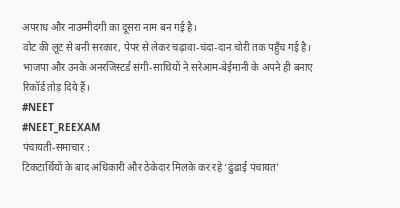अपराध और नाउम्मीदगी का दूसरा नाम बन गई है।
वोट की लूट से बनी सरकार, पेपर से लेकर चढ़ावा-चंदा-दान चोरी तक पहुँच गई है। भाजपा और उनके अनरजिस्टर्ड संगी-साथियों ने सरेआम-बेईमानी के अपने ही बनाए रिकॉर्ड तोड़ दिये हैं।
#NEET
#NEET_REEXAM
पंचायती-समाचार :
टिकटार्थियों के बाद अधिकारी और ठेकेदार मिलके कर रहे ‘ढुंढाई पंचायत’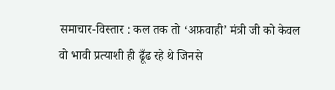समाचार-विस्तार : कल तक तो ‘अफ़वाही’ मंत्री जी को केवल वो भावी प्रत्याशी ही ढूँढ रहे थे जिनसे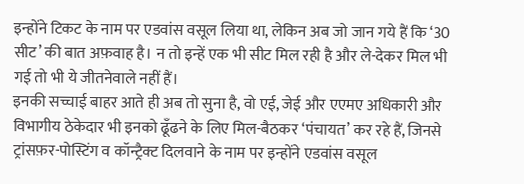इन्होंने टिकट के नाम पर एडवांस वसूल लिया था, लेकिन अब जो जान गये हैं कि ‘30 सीट’ की बात अफ़वाह है। न तो इन्हें एक भी सीट मिल रही है और ले-देकर मिल भी गई तो भी ये जीतनेवाले नहीं हैं।
इनकी सच्चाई बाहर आते ही अब तो सुना है, वो एई, जेई और एएमए अधिकारी और विभागीय ठेकेदार भी इनको ढूँढने के लिए मिल-बैठकर ‘पंचायत’ कर रहे हैं, जिनसे ट्रांसफ़र-पोस्टिंग व कॉन्ट्रैक्ट दिलवाने के नाम पर इन्होंने एडवांस वसूल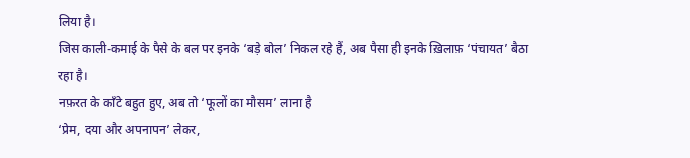लिया है।
जिस काली-कमाई के पैसे के बल पर इनके ‘बड़े बोल’ निकल रहे हैं, अब पैसा ही इनके ख़िलाफ़ ‘पंचायत’ बैठा रहा है।
नफ़रत के काँटे बहुत हुए, अब तो ‘फूलों का मौसम’ लाना है
‘प्रेम, दया और अपनापन’ लेकर,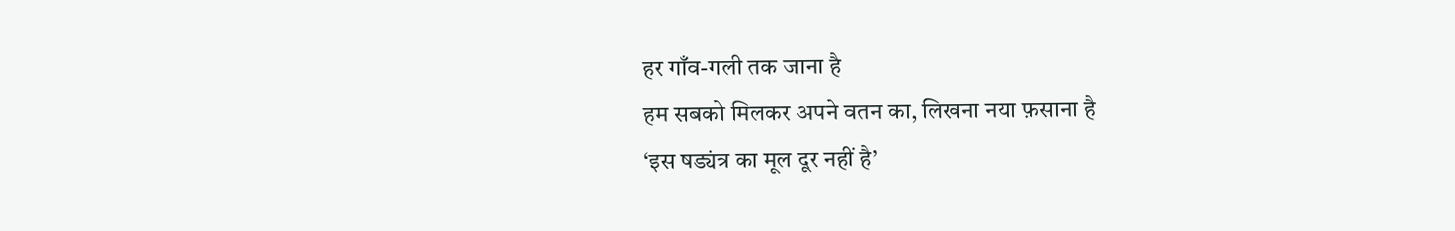हर गाँव-गली तक जाना है
हम सबको मिलकर अपने वतन का, लिखना नया फ़साना है
‘इस षड्यंत्र का मूल दूर नहीं है’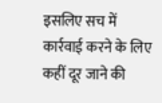इसलिए सच में कार्रवाई करने के लिए कहीं दूर जाने की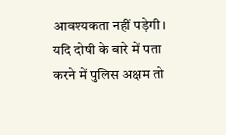आवश्यकता नहीं पड़ेगी।
यदि दोषी के बारे में पता करने में पुलिस अक्षम तो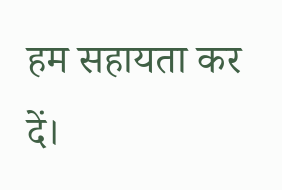हम सहायता कर दें।